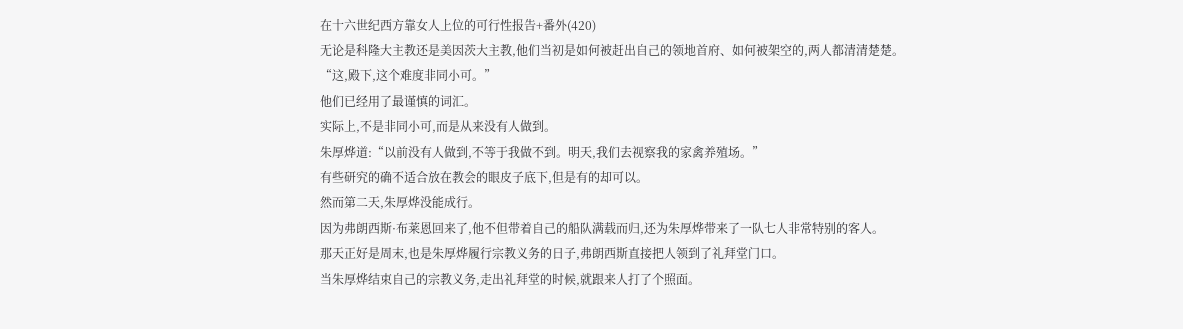在十六世纪西方靠女人上位的可行性报告+番外(420)
无论是科隆大主教还是美因茨大主教,他们当初是如何被赶出自己的领地首府、如何被架空的,两人都清清楚楚。
“这,殿下,这个难度非同小可。”
他们已经用了最谨慎的词汇。
实际上,不是非同小可,而是从来没有人做到。
朱厚烨道:“以前没有人做到,不等于我做不到。明天,我们去视察我的家禽养殖场。”
有些研究的确不适合放在教会的眼皮子底下,但是有的却可以。
然而第二天,朱厚烨没能成行。
因为弗朗西斯·布莱恩回来了,他不但带着自己的船队满载而归,还为朱厚烨带来了一队七人非常特别的客人。
那天正好是周末,也是朱厚烨履行宗教义务的日子,弗朗西斯直接把人领到了礼拜堂门口。
当朱厚烨结束自己的宗教义务,走出礼拜堂的时候,就跟来人打了个照面。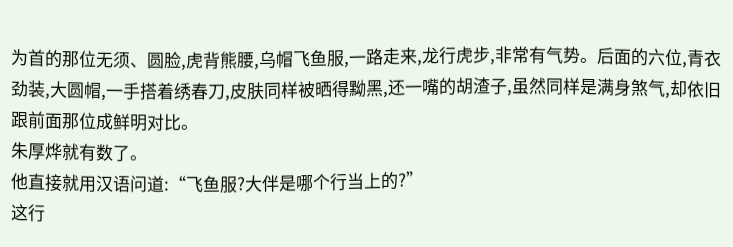为首的那位无须、圆脸,虎背熊腰,乌帽飞鱼服,一路走来,龙行虎步,非常有气势。后面的六位,青衣劲装,大圆帽,一手搭着绣春刀,皮肤同样被晒得黝黑,还一嘴的胡渣子,虽然同样是满身煞气,却依旧跟前面那位成鲜明对比。
朱厚烨就有数了。
他直接就用汉语问道:“飞鱼服?大伴是哪个行当上的?”
这行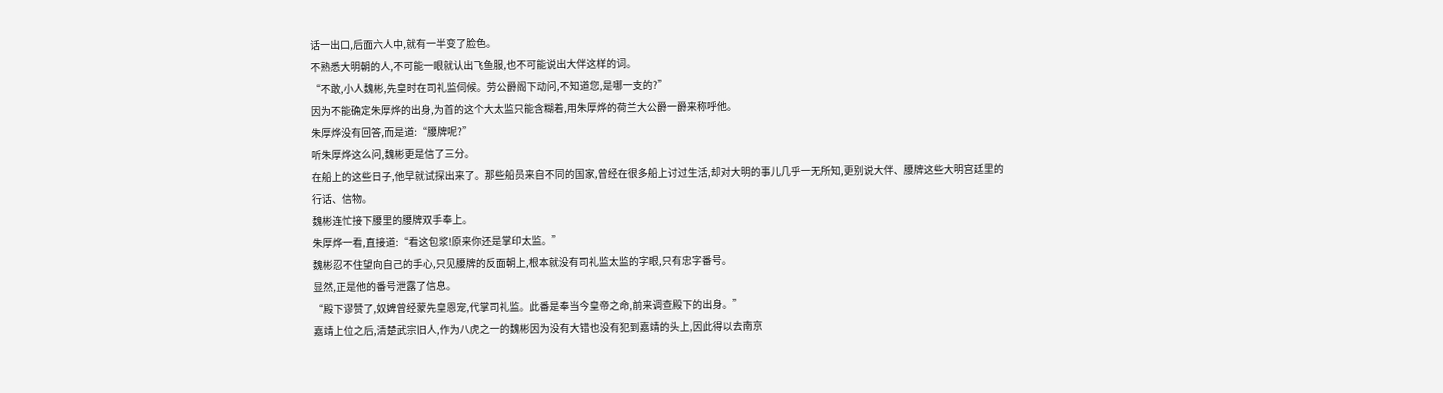话一出口,后面六人中,就有一半变了脸色。
不熟悉大明朝的人,不可能一眼就认出飞鱼服,也不可能说出大伴这样的词。
“不敢,小人魏彬,先皇时在司礼监伺候。劳公爵阁下动问,不知道您,是哪一支的?”
因为不能确定朱厚烨的出身,为首的这个大太监只能含糊着,用朱厚烨的荷兰大公爵一爵来称呼他。
朱厚烨没有回答,而是道:“腰牌呢?”
听朱厚烨这么问,魏彬更是信了三分。
在船上的这些日子,他早就试探出来了。那些船员来自不同的国家,曾经在很多船上讨过生活,却对大明的事儿几乎一无所知,更别说大伴、腰牌这些大明宫廷里的行话、信物。
魏彬连忙接下腰里的腰牌双手奉上。
朱厚烨一看,直接道:“看这包浆!原来你还是掌印太监。”
魏彬忍不住望向自己的手心,只见腰牌的反面朝上,根本就没有司礼监太监的字眼,只有忠字番号。
显然,正是他的番号泄露了信息。
“殿下谬赞了,奴婢曾经蒙先皇恩宠,代掌司礼监。此番是奉当今皇帝之命,前来调查殿下的出身。”
嘉靖上位之后,清楚武宗旧人,作为八虎之一的魏彬因为没有大错也没有犯到嘉靖的头上,因此得以去南京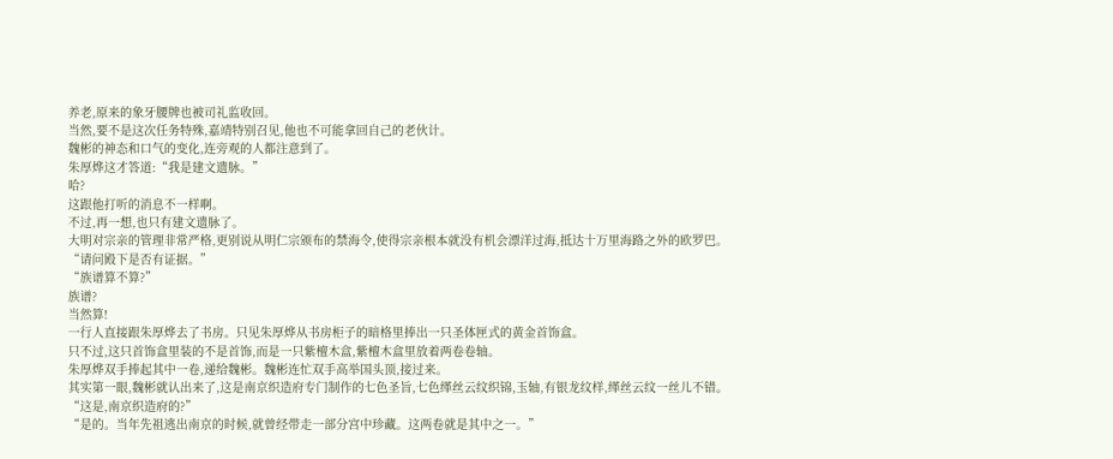养老,原来的象牙腰牌也被司礼监收回。
当然,要不是这次任务特殊,嘉靖特别召见,他也不可能拿回自己的老伙计。
魏彬的神态和口气的变化,连旁观的人都注意到了。
朱厚烨这才答道:“我是建文遗脉。”
哈?
这跟他打听的消息不一样啊。
不过,再一想,也只有建文遗脉了。
大明对宗亲的管理非常严格,更别说从明仁宗颁布的禁海令,使得宗亲根本就没有机会漂洋过海,抵达十万里海路之外的欧罗巴。
“请问殿下是否有证据。”
“族谱算不算?”
族谱?
当然算!
一行人直接跟朱厚烨去了书房。只见朱厚烨从书房柜子的暗格里捧出一只圣体匣式的黄金首饰盒。
只不过,这只首饰盒里装的不是首饰,而是一只紫檀木盒,紫檀木盒里放着两卷卷轴。
朱厚烨双手捧起其中一卷,递给魏彬。魏彬连忙双手高举国头顶,接过来。
其实第一眼,魏彬就认出来了,这是南京织造府专门制作的七色圣旨,七色缂丝云纹织锦,玉轴,有银龙纹样,缂丝云纹一丝儿不错。
“这是,南京织造府的?”
“是的。当年先祖逃出南京的时候,就曾经带走一部分宫中珍藏。这两卷就是其中之一。”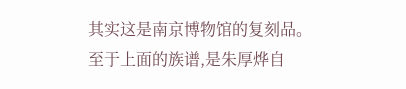其实这是南京博物馆的复刻品。
至于上面的族谱,是朱厚烨自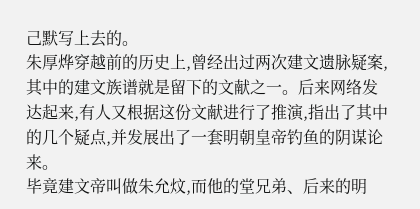己默写上去的。
朱厚烨穿越前的历史上,曾经出过两次建文遗脉疑案,其中的建文族谱就是留下的文献之一。后来网络发达起来,有人又根据这份文献进行了推演,指出了其中的几个疑点,并发展出了一套明朝皇帝钓鱼的阴谋论来。
毕竟建文帝叫做朱允炆,而他的堂兄弟、后来的明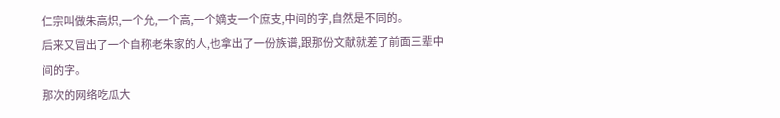仁宗叫做朱高炽,一个允,一个高,一个嫡支一个庶支,中间的字,自然是不同的。
后来又冒出了一个自称老朱家的人,也拿出了一份族谱,跟那份文献就差了前面三辈中间的字。
那次的网络吃瓜大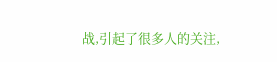战,引起了很多人的关注,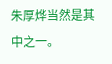朱厚烨当然是其中之一。